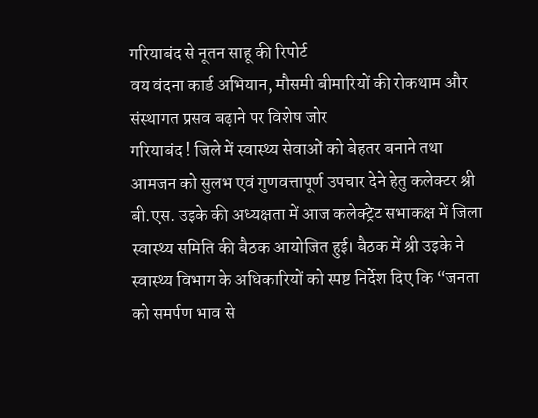गरियाबंद से नूतन साहू की रिपोर्ट
वय वंदना कार्ड अभियान, मौसमी बीमारियों की रोकथाम और संस्थागत प्रसव बढ़ाने पर विशेष जोर
गरियाबंद ! जिले में स्वास्थ्य सेवाओं को बेहतर बनाने तथा आमजन को सुलभ एवं गुणवत्तापूर्ण उपचार देने हेतु कलेक्टर श्री बी.एस. उइके की अध्यक्षता में आज कलेक्ट्रेट सभाकक्ष में जिला स्वास्थ्य समिति की बैठक आयोजित हुई। बैठक में श्री उइके ने स्वास्थ्य विभाग के अधिकारियों को स्पष्ट निर्देश दिए कि “जनता को समर्पण भाव से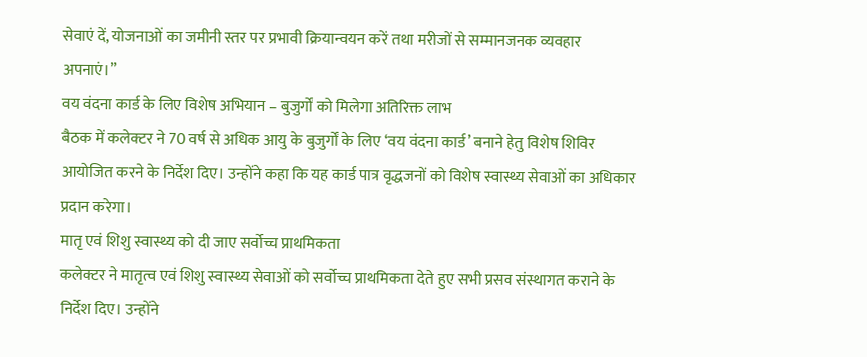सेवाएं दें, योजनाओं का जमीनी स्तर पर प्रभावी क्रियान्वयन करें तथा मरीजों से सम्मानजनक व्यवहार अपनाएं।”
वय वंदना कार्ड के लिए विशेष अभियान – बुजुर्गों को मिलेगा अतिरिक्त लाभ
बैठक में कलेक्टर ने 70 वर्ष से अधिक आयु के बुजुर्गों के लिए ‘वय वंदना कार्ड’ बनाने हेतु विशेष शिविर आयोजित करने के निर्देश दिए। उन्होंने कहा कि यह कार्ड पात्र वृद्धजनों को विशेष स्वास्थ्य सेवाओं का अधिकार प्रदान करेगा।
मातृ एवं शिशु स्वास्थ्य को दी जाए सर्वोच्च प्राथमिकता
कलेक्टर ने मातृत्व एवं शिशु स्वास्थ्य सेवाओं को सर्वोच्च प्राथमिकता देते हुए सभी प्रसव संस्थागत कराने के निर्देश दिए। उन्होंने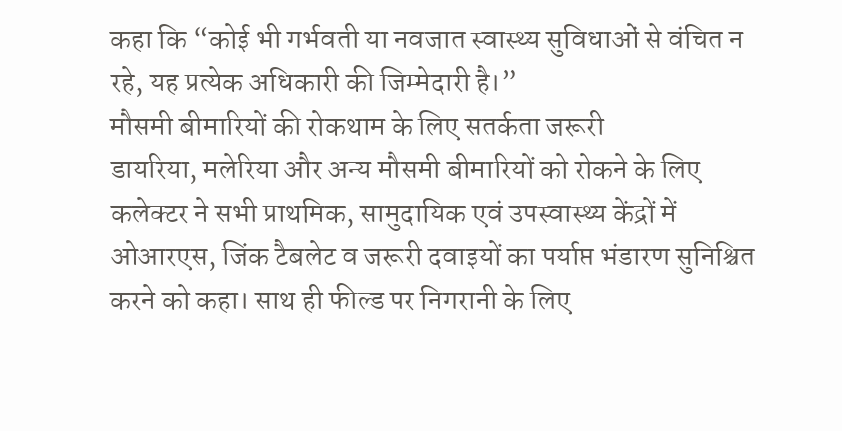कहा कि “कोई भी गर्भवती या नवजात स्वास्थ्य सुविधाओं से वंचित न रहे, यह प्रत्येक अधिकारी की जिम्मेदारी है।”
मौसमी बीमारियों की रोकथाम के लिए सतर्कता जरूरी
डायरिया, मलेरिया और अन्य मौसमी बीमारियों को रोकने के लिए कलेक्टर ने सभी प्राथमिक, सामुदायिक एवं उपस्वास्थ्य केंद्रों में ओआरएस, जिंक टैबलेट व जरूरी दवाइयों का पर्याप्त भंडारण सुनिश्चित करने को कहा। साथ ही फील्ड पर निगरानी के लिए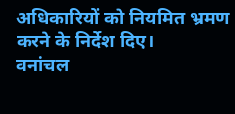अधिकारियों को नियमित भ्रमण करने के निर्देश दिए।
वनांचल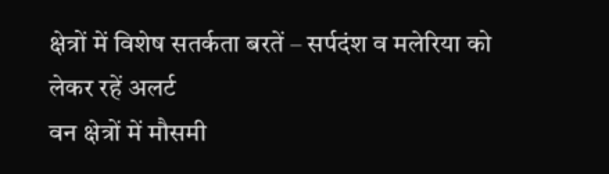क्षेत्रों में विशेष सतर्कता बरतें – सर्पदंश व मलेरिया को लेकर रहें अलर्ट
वन क्षेत्रों में मौसमी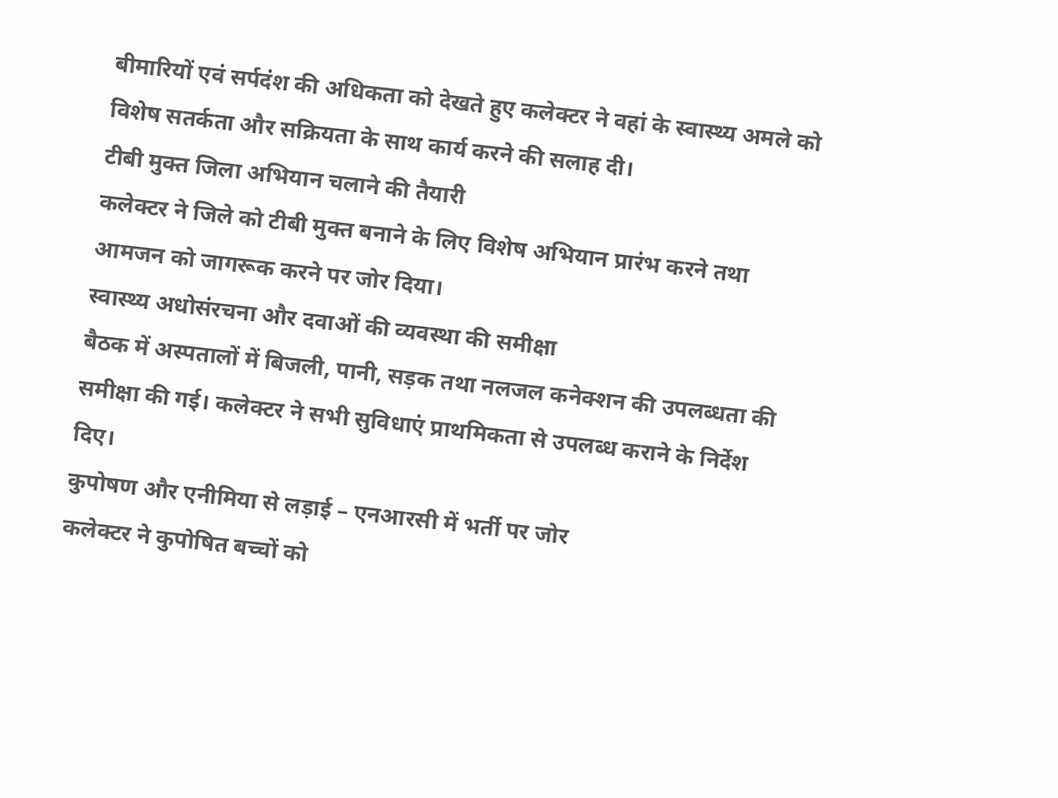बीमारियों एवं सर्पदंश की अधिकता को देखते हुए कलेक्टर ने वहां के स्वास्थ्य अमले को विशेष सतर्कता और सक्रियता के साथ कार्य करने की सलाह दी।
टीबी मुक्त जिला अभियान चलाने की तैयारी
कलेक्टर ने जिले को टीबी मुक्त बनाने के लिए विशेष अभियान प्रारंभ करने तथा आमजन को जागरूक करने पर जोर दिया।
स्वास्थ्य अधोसंरचना और दवाओं की व्यवस्था की समीक्षा
बैठक में अस्पतालों में बिजली, पानी, सड़क तथा नलजल कनेक्शन की उपलब्धता की समीक्षा की गई। कलेक्टर ने सभी सुविधाएं प्राथमिकता से उपलब्ध कराने के निर्देश दिए।
कुपोषण और एनीमिया से लड़ाई – एनआरसी में भर्ती पर जोर
कलेक्टर ने कुपोषित बच्चों को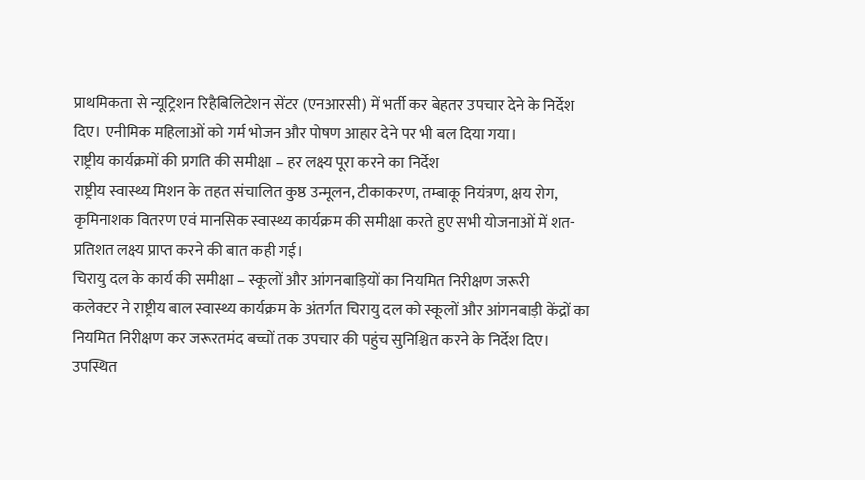प्राथमिकता से न्यूट्रिशन रिहैबिलिटेशन सेंटर (एनआरसी) में भर्ती कर बेहतर उपचार देने के निर्देश दिए। एनीमिक महिलाओं को गर्म भोजन और पोषण आहार देने पर भी बल दिया गया।
राष्ट्रीय कार्यक्रमों की प्रगति की समीक्षा – हर लक्ष्य पूरा करने का निर्देश
राष्ट्रीय स्वास्थ्य मिशन के तहत संचालित कुष्ठ उन्मूलन, टीकाकरण, तम्बाकू नियंत्रण, क्षय रोग, कृमिनाशक वितरण एवं मानसिक स्वास्थ्य कार्यक्रम की समीक्षा करते हुए सभी योजनाओं में शत-प्रतिशत लक्ष्य प्राप्त करने की बात कही गई।
चिरायु दल के कार्य की समीक्षा – स्कूलों और आंगनबाड़ियों का नियमित निरीक्षण जरूरी
कलेक्टर ने राष्ट्रीय बाल स्वास्थ्य कार्यक्रम के अंतर्गत चिरायु दल को स्कूलों और आंगनबाड़ी केंद्रों का नियमित निरीक्षण कर जरूरतमंद बच्चों तक उपचार की पहुंच सुनिश्चित करने के निर्देश दिए।
उपस्थित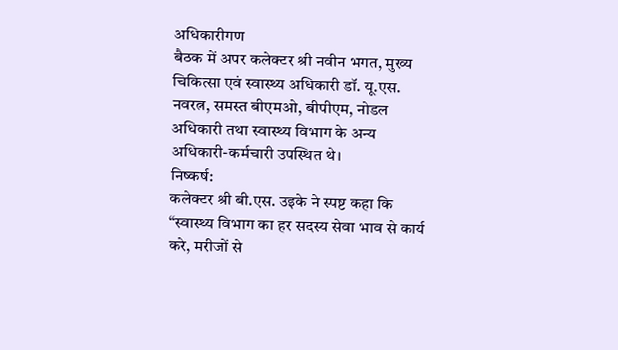अधिकारीगण
बैठक में अपर कलेक्टर श्री नवीन भगत, मुख्य चिकित्सा एवं स्वास्थ्य अधिकारी डॉ. यू.एस. नवरत्न, समस्त बीएमओ, बीपीएम, नोडल अधिकारी तथा स्वास्थ्य विभाग के अन्य अधिकारी-कर्मचारी उपस्थित थे।
निष्कर्ष:
कलेक्टर श्री बी.एस. उइके ने स्पष्ट कहा कि “स्वास्थ्य विभाग का हर सदस्य सेवा भाव से कार्य करे, मरीजों से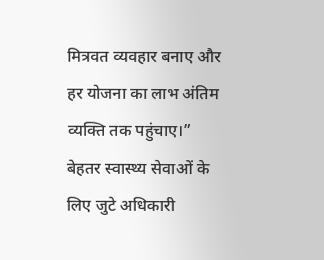मित्रवत व्यवहार बनाए और हर योजना का लाभ अंतिम व्यक्ति तक पहुंचाए।”
बेहतर स्वास्थ्य सेवाओं के लिए जुटे अधिकारी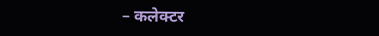– कलेक्टर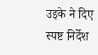उइके ने दिए स्पष्ट निर्देश